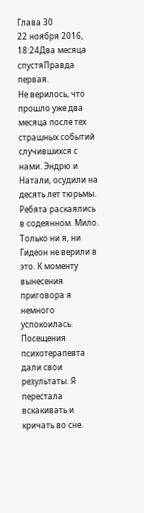Глава 30
22 ноября 2016, 18:24Два месяца спустяПравда первая.
Не верилось, что прошло уже два месяца после тех страшных событий случившихся с нами. Эндрю и Натали, осудили на десять лет тюрьмы. Ребята раскаялись в содеянном. Мило. Только ни я, ни Гидеон не верили в это. К моменту вынесения приговора я немного успокоилась. Посещения психотерапевта дали свои результаты. Я перестала вскакивать и кричать во сне.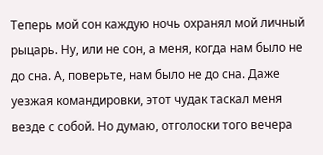Теперь мой сон каждую ночь охранял мой личный рыцарь. Ну, или не сон, а меня, когда нам было не до сна. А, поверьте, нам было не до сна. Даже уезжая командировки, этот чудак таскал меня везде с собой. Но думаю, отголоски того вечера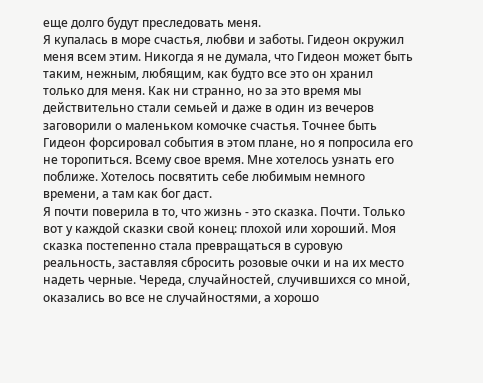еще долго будут преследовать меня.
Я купалась в море счастья, любви и заботы. Гидеон окружил меня всем этим. Никогда я не думала, что Гидеон может быть таким, нежным, любящим, как будто все это он хранил только для меня. Как ни странно, но за это время мы действительно стали семьей и даже в один из вечеров заговорили о маленьком комочке счастья. Точнее быть Гидеон форсировал события в этом плане, но я попросила его не торопиться. Всему свое время. Мне хотелось узнать его поближе. Хотелось посвятить себе любимым немного времени, а там как бог даст.
Я почти поверила в то, что жизнь - это сказка. Почти. Только вот у каждой сказки свой конец: плохой или хороший. Моя сказка постепенно стала превращаться в суровую реальность, заставляя сбросить розовые очки и на их место надеть черные. Череда, случайностей, случившихся со мной, оказались во все не случайностями, а хорошо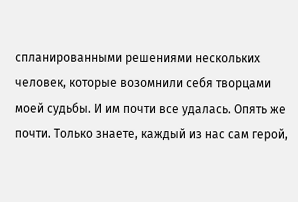спланированными решениями нескольких человек, которые возомнили себя творцами моей судьбы. И им почти все удалась. Опять же почти. Только знаете, каждый из нас сам герой,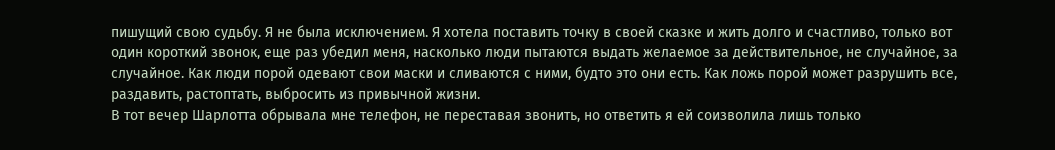пишущий свою судьбу. Я не была исключением. Я хотела поставить точку в своей сказке и жить долго и счастливо, только вот один короткий звонок, еще раз убедил меня, насколько люди пытаются выдать желаемое за действительное, не случайное, за случайное. Как люди порой одевают свои маски и сливаются с ними, будто это они есть. Как ложь порой может разрушить все, раздавить, растоптать, выбросить из привычной жизни.
В тот вечер Шарлотта обрывала мне телефон, не переставая звонить, но ответить я ей соизволила лишь только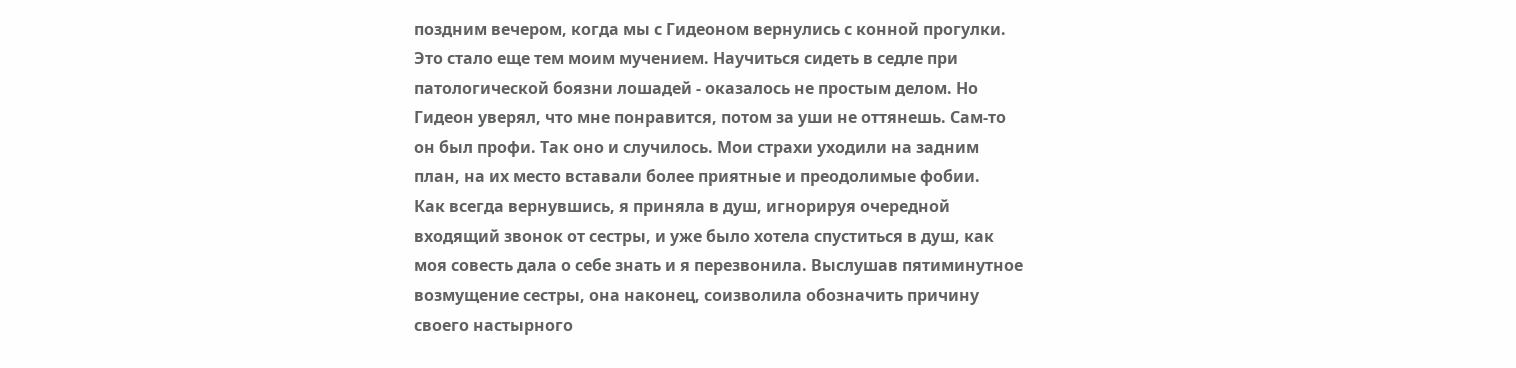поздним вечером, когда мы с Гидеоном вернулись с конной прогулки. Это стало еще тем моим мучением. Научиться сидеть в седле при патологической боязни лошадей - оказалось не простым делом. Но Гидеон уверял, что мне понравится, потом за уши не оттянешь. Сам-то он был профи. Так оно и случилось. Мои страхи уходили на задним план, на их место вставали более приятные и преодолимые фобии.
Как всегда вернувшись, я приняла в душ, игнорируя очередной входящий звонок от сестры, и уже было хотела спуститься в душ, как моя совесть дала о себе знать и я перезвонила. Выслушав пятиминутное возмущение сестры, она наконец, соизволила обозначить причину своего настырного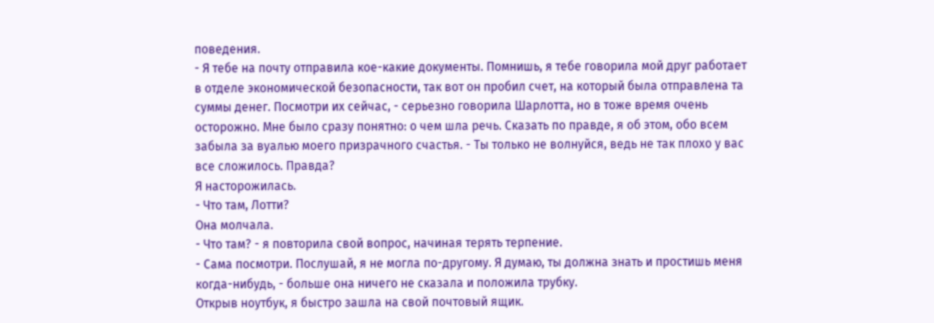поведения.
- Я тебе на почту отправила кое-какие документы. Помнишь, я тебе говорила мой друг работает в отделе экономической безопасности, так вот он пробил счет, на который была отправлена та суммы денег. Посмотри их сейчас, - серьезно говорила Шарлотта, но в тоже время очень осторожно. Мне было сразу понятно: о чем шла речь. Сказать по правде, я об этом, обо всем забыла за вуалью моего призрачного счастья. - Ты только не волнуйся, ведь не так плохо у вас все сложилось. Правда?
Я насторожилась.
- Что там, Лотти?
Она молчала.
- Что там? - я повторила свой вопрос, начиная терять терпение.
- Сама посмотри. Послушай, я не могла по-другому. Я думаю, ты должна знать и простишь меня когда-нибудь, - больше она ничего не сказала и положила трубку.
Открыв ноутбук, я быстро зашла на свой почтовый ящик.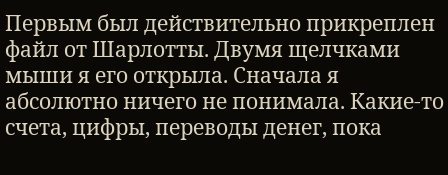Первым был действительно прикреплен файл от Шарлотты. Двумя щелчками мыши я его открыла. Сначала я абсолютно ничего не понимала. Какие-то счета, цифры, переводы денег, пока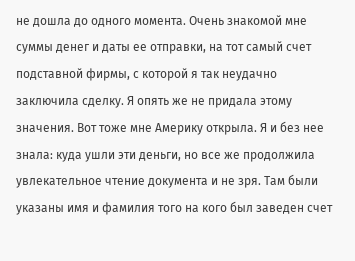не дошла до одного момента. Очень знакомой мне суммы денег и даты ее отправки, на тот самый счет подставной фирмы, с которой я так неудачно заключила сделку. Я опять же не придала этому значения. Вот тоже мне Америку открыла. Я и без нее знала: куда ушли эти деньги, но все же продолжила увлекательное чтение документа и не зря. Там были указаны имя и фамилия того на кого был заведен счет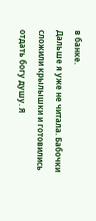в банке.
Дальше я уже не читала. Бабочки сложили крылышки и готовились отдать богу душу. Я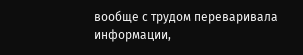вообще с трудом переваривала информации,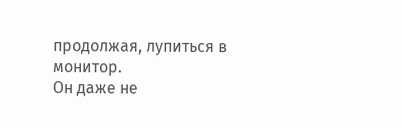продолжая, лупиться в монитор.
Он даже не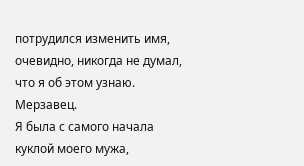потрудился изменить имя, очевидно, никогда не думал, что я об этом узнаю.
Мерзавец.
Я была с самого начала куклой моего мужа,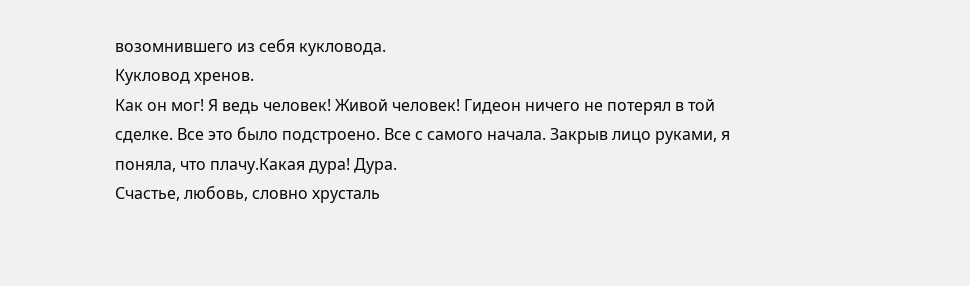возомнившего из себя кукловода.
Кукловод хренов.
Как он мог! Я ведь человек! Живой человек! Гидеон ничего не потерял в той сделке. Все это было подстроено. Все с самого начала. Закрыв лицо руками, я поняла, что плачу.Какая дура! Дура.
Счастье, любовь, словно хрусталь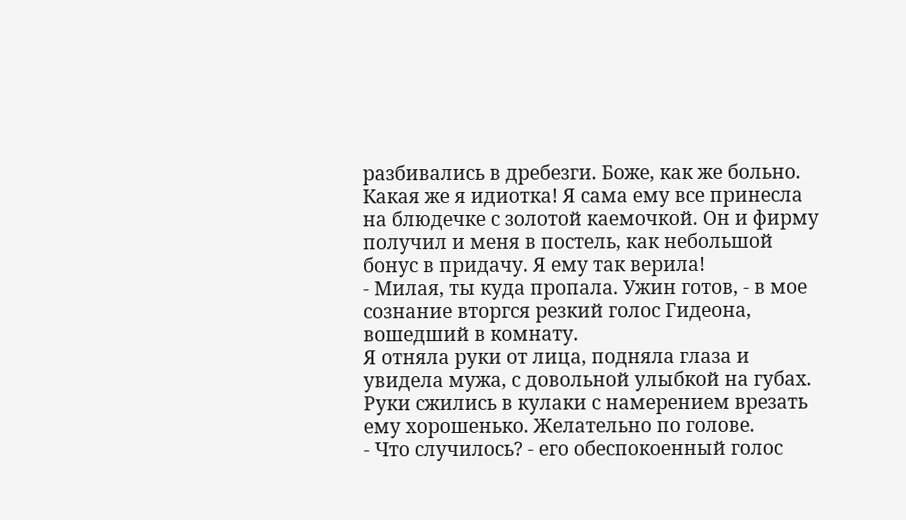разбивались в дребезги. Боже, как же больно.
Какая же я идиотка! Я сама ему все принесла на блюдечке с золотой каемочкой. Он и фирму получил и меня в постель, как небольшой бонус в придачу. Я ему так верила!
- Милая, ты куда пропала. Ужин готов, - в мое сознание вторгся резкий голос Гидеона, вошедший в комнату.
Я отняла руки от лица, подняла глаза и увидела мужа, с довольной улыбкой на губах. Руки сжились в кулаки с намерением врезать ему хорошенько. Желательно по голове.
- Что случилось? - его обеспокоенный голос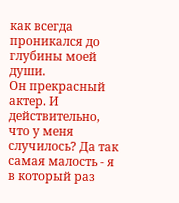как всегда проникался до глубины моей души.
Он прекрасный актер. И действительно, что у меня случилось? Да так самая малость - я в который раз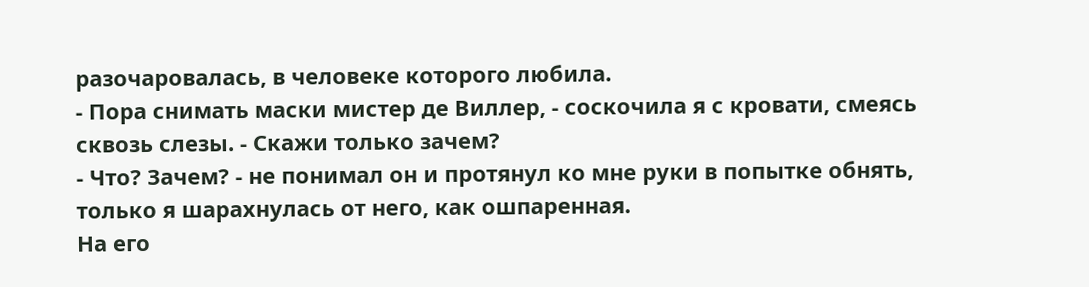разочаровалась, в человеке которого любила.
- Пора снимать маски мистер де Виллер, - соскочила я с кровати, смеясь сквозь слезы. - Скажи только зачем?
- Что? Зачем? - не понимал он и протянул ко мне руки в попытке обнять, только я шарахнулась от него, как ошпаренная.
На его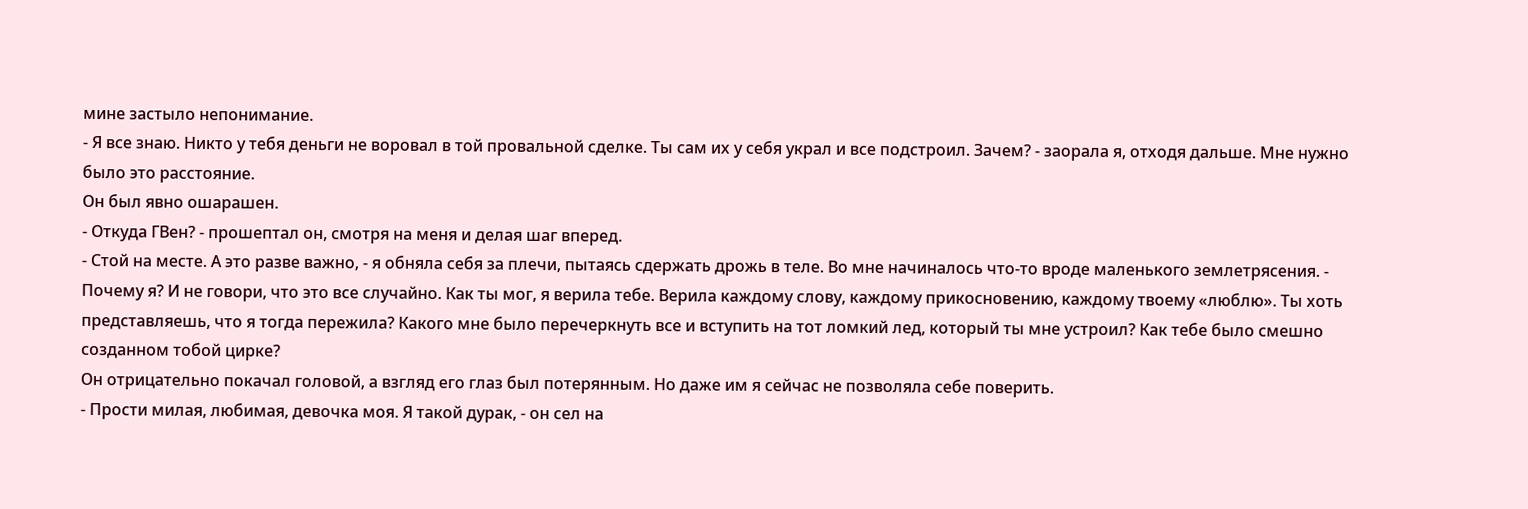мине застыло непонимание.
- Я все знаю. Никто у тебя деньги не воровал в той провальной сделке. Ты сам их у себя украл и все подстроил. Зачем? - заорала я, отходя дальше. Мне нужно было это расстояние.
Он был явно ошарашен.
- Откуда ГВен? - прошептал он, смотря на меня и делая шаг вперед.
- Стой на месте. А это разве важно, - я обняла себя за плечи, пытаясь сдержать дрожь в теле. Во мне начиналось что-то вроде маленького землетрясения. - Почему я? И не говори, что это все случайно. Как ты мог, я верила тебе. Верила каждому слову, каждому прикосновению, каждому твоему «люблю». Ты хоть представляешь, что я тогда пережила? Какого мне было перечеркнуть все и вступить на тот ломкий лед, который ты мне устроил? Как тебе было смешно созданном тобой цирке?
Он отрицательно покачал головой, а взгляд его глаз был потерянным. Но даже им я сейчас не позволяла себе поверить.
- Прости милая, любимая, девочка моя. Я такой дурак, - он сел на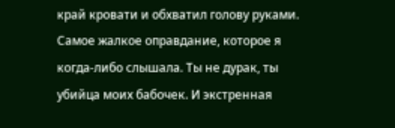край кровати и обхватил голову руками.
Самое жалкое оправдание, которое я когда-либо слышала. Ты не дурак, ты убийца моих бабочек. И экстренная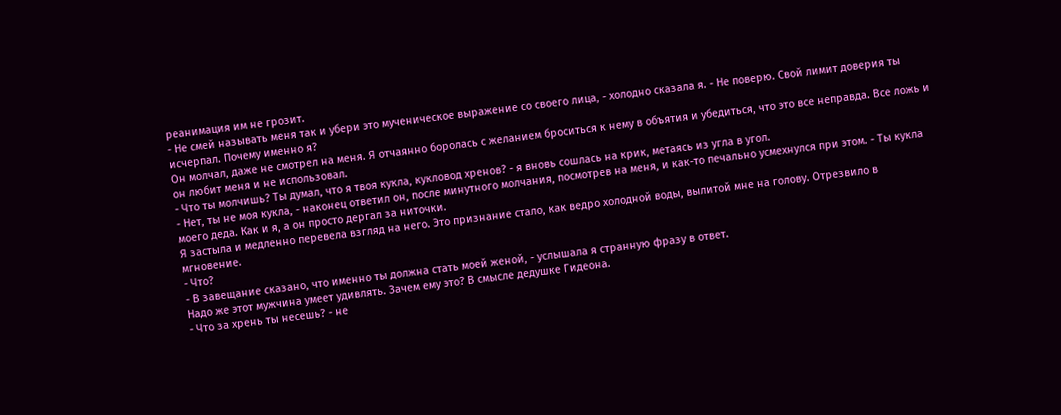реанимация им не грозит.
- Не смей называть меня так и убери это мученическое выражение со своего лица, - холодно сказала я. - Не поверю. Свой лимит доверия ты исчерпал. Почему именно я?
Он молчал, даже не смотрел на меня. Я отчаянно боролась с желанием броситься к нему в объятия и убедиться, что это все неправда. Все ложь и он любит меня и не использовал.
- Что ты молчишь? Ты думал, что я твоя кукла, кукловод хренов? - я вновь сошлась на крик, метаясь из угла в угол.
- Нет, ты не моя кукла, - наконец ответил он, после минутного молчания, посмотрев на меня, и как-то печально усмехнулся при этом. - Ты кукла моего деда. Как и я, а он просто дергал за ниточки.
Я застыла и медленно перевела взгляд на него. Это признание стало, как ведро холодной воды, вылитой мне на голову. Отрезвило в мгновение.
- Что?
- В завещание сказано, что именно ты должна стать моей женой, - услышала я странную фразу в ответ.
Надо же этот мужчина умеет удивлять. Зачем ему это? В смысле дедушке Гидеона.
- Что за хрень ты несешь? - не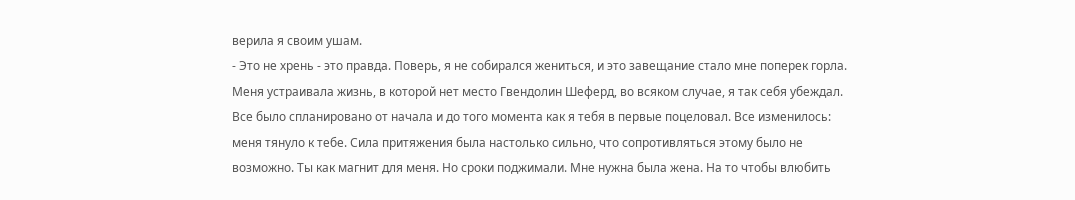верила я своим ушам.
- Это не хрень - это правда. Поверь, я не собирался жениться, и это завещание стало мне поперек горла. Меня устраивала жизнь, в которой нет место Гвендолин Шеферд, во всяком случае, я так себя убеждал. Все было спланировано от начала и до того момента как я тебя в первые поцеловал. Все изменилось: меня тянуло к тебе. Сила притяжения была настолько сильно, что сопротивляться этому было не возможно. Ты как магнит для меня. Но сроки поджимали. Мне нужна была жена. На то чтобы влюбить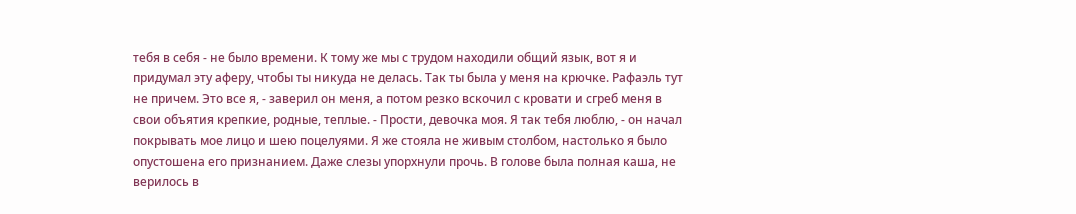тебя в себя - не было времени. К тому же мы с трудом находили общий язык, вот я и придумал эту аферу, чтобы ты никуда не делась. Так ты была у меня на крючке. Рафаэль тут не причем. Это все я, - заверил он меня, а потом резко вскочил с кровати и сгреб меня в свои объятия крепкие, родные, теплые. - Прости, девочка моя. Я так тебя люблю, - он начал покрывать мое лицо и шею поцелуями. Я же стояла не живым столбом, настолько я было опустошена его признанием. Даже слезы упорхнули прочь. В голове была полная каша, не верилось в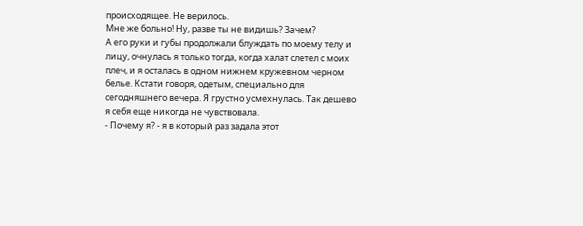происходящее. Не верилось.
Мне же больно! Ну, разве ты не видишь? Зачем?
А его руки и губы продолжали блуждать по моему телу и лицу, очнулась я только тогда, когда халат слетел с моих плеч, и я осталась в одном нижнем кружевном черном белье. Кстати говоря, одетым, специально для сегодняшнего вечера. Я грустно усмехнулась. Так дешево я себя еще никогда не чувствовала.
- Почему я? - я в который раз задала этот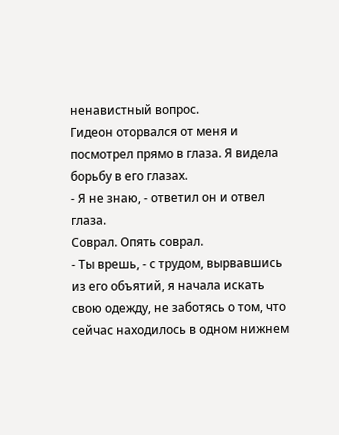ненавистный вопрос.
Гидеон оторвался от меня и посмотрел прямо в глаза. Я видела борьбу в его глазах.
- Я не знаю, - ответил он и отвел глаза.
Соврал. Опять соврал.
- Ты врешь, - с трудом, вырвавшись из его объятий, я начала искать свою одежду, не заботясь о том, что сейчас находилось в одном нижнем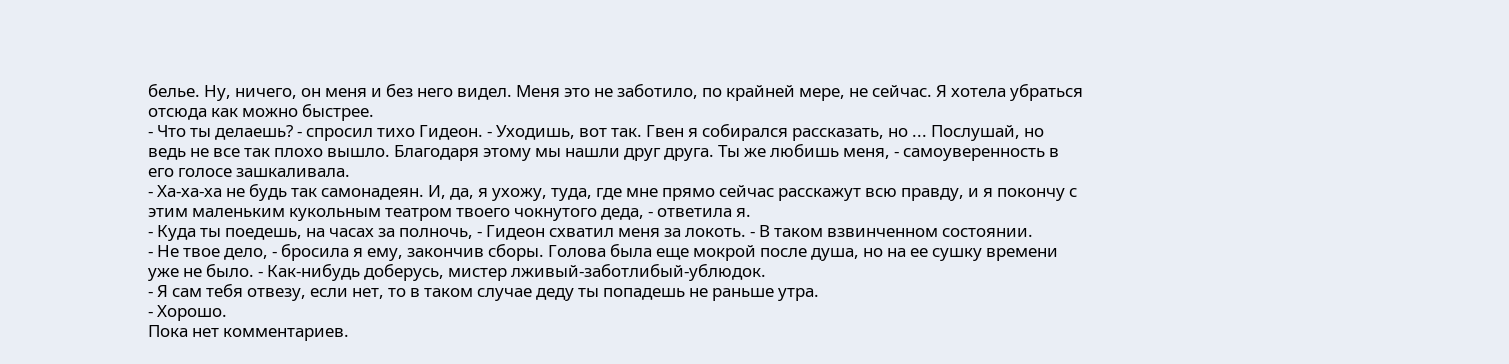белье. Ну, ничего, он меня и без него видел. Меня это не заботило, по крайней мере, не сейчас. Я хотела убраться отсюда как можно быстрее.
- Что ты делаешь? - спросил тихо Гидеон. - Уходишь, вот так. Гвен я собирался рассказать, но ... Послушай, но ведь не все так плохо вышло. Благодаря этому мы нашли друг друга. Ты же любишь меня, - самоуверенность в его голосе зашкаливала.
- Ха-ха-ха не будь так самонадеян. И, да, я ухожу, туда, где мне прямо сейчас расскажут всю правду, и я покончу с этим маленьким кукольным театром твоего чокнутого деда, - ответила я.
- Куда ты поедешь, на часах за полночь, - Гидеон схватил меня за локоть. - В таком взвинченном состоянии.
- Не твое дело, - бросила я ему, закончив сборы. Голова была еще мокрой после душа, но на ее сушку времени уже не было. - Как-нибудь доберусь, мистер лживый-заботлибый-ублюдок.
- Я сам тебя отвезу, если нет, то в таком случае деду ты попадешь не раньше утра.
- Хорошо.
Пока нет комментариев.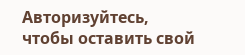Авторизуйтесь, чтобы оставить свой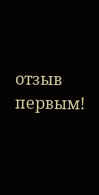отзыв первым!